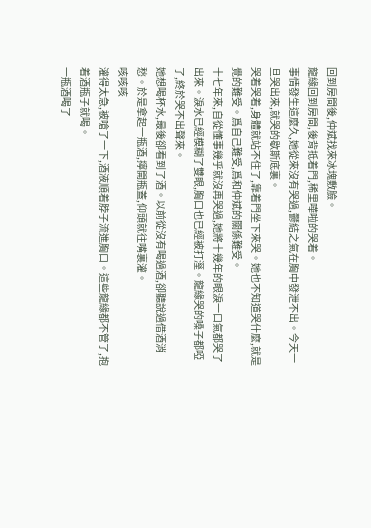回到房間後,仲斌找來冰塊敷臉。
龍緣回到房間,後背抵着門,稀里嘩啦的哭着。
事情發生這麼久,她從來沒有哭過,鬱結之氣在胸中發泄不出。今天一旦哭出來,就哭的歇斯底裏。
哭着哭着,身體就站不住了,靠着門坐下來哭。她也不知道哭什麼,就是覺的難受。爲自己難受,爲和仲斌的關係難受。
十七年來,自從懂事幾乎就沒再哭過,她將十幾年的眼淚一口氣都哭了出來。淚水已經模糊了雙眼,胸口也已經被打溼。龍緣哭的嗓子都啞了,終於哭不出聲來。
她想喝杯水,最後卻看到了酒。以前從沒有喝過酒,卻聽說過借酒消愁。於是拿起一瓶酒,擰開瓶蓋,仰頭就往嘴裏灌。
咳咳咳
灌得太急,被嗆了一下,酒液順着脖子流進胸口。這些龍緣都不管了,抱着酒瓶子就喝。
一瓶酒喝了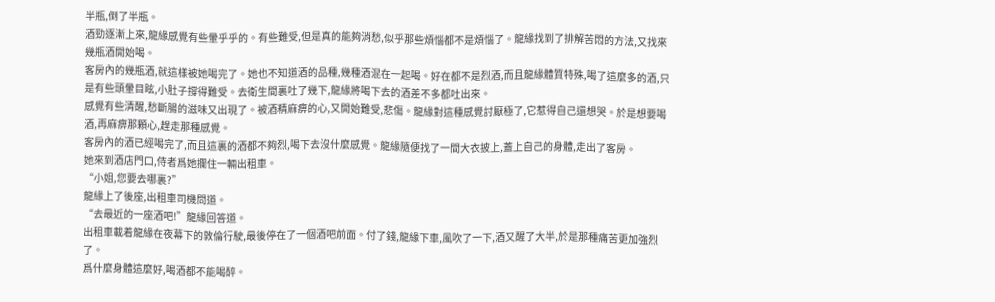半瓶,倒了半瓶。
酒勁逐漸上來,龍緣感覺有些暈乎乎的。有些難受,但是真的能夠消愁,似乎那些煩惱都不是煩惱了。龍緣找到了排解苦悶的方法,又找來幾瓶酒開始喝。
客房內的幾瓶酒,就這樣被她喝完了。她也不知道酒的品種,幾種酒混在一起喝。好在都不是烈酒,而且龍緣體質特殊,喝了這麼多的酒,只是有些頭暈目眩,小肚子撐得難受。去衛生間裏吐了幾下,龍緣將喝下去的酒差不多都吐出來。
感覺有些清醒,愁斷腸的滋味又出現了。被酒精麻痹的心,又開始難受,悲傷。龍緣對這種感覺討厭極了,它惹得自己還想哭。於是想要喝酒,再麻痹那顆心,趕走那種感覺。
客房內的酒已經喝完了,而且這裏的酒都不夠烈,喝下去沒什麼感覺。龍緣隨便找了一間大衣披上,蓋上自己的身體,走出了客房。
她來到酒店門口,侍者爲她攔住一輛出租車。
“小姐,您要去哪裏?”
龍緣上了後座,出租車司機問道。
“去最近的一座酒吧!”龍緣回答道。
出租車載着龍緣在夜幕下的敦倫行駛,最後停在了一個酒吧前面。付了錢,龍緣下車,風吹了一下,酒又醒了大半,於是那種痛苦更加強烈了。
爲什麼身體這麼好,喝酒都不能喝醉。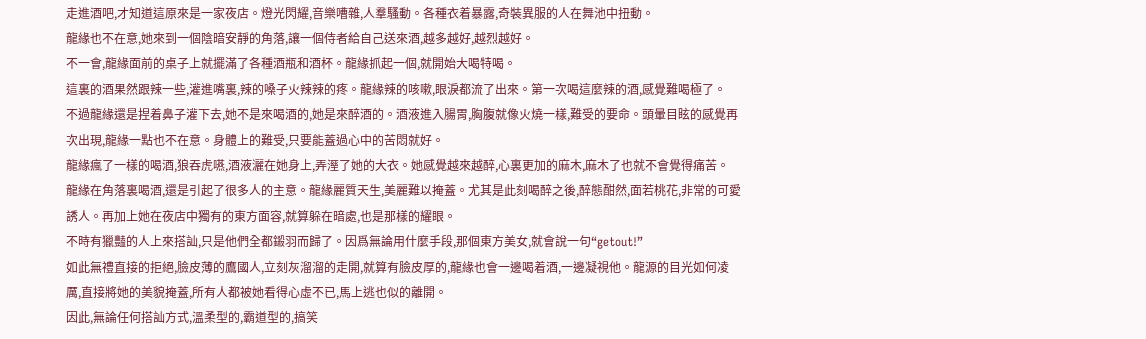走進酒吧,才知道這原來是一家夜店。燈光閃耀,音樂嘈雜,人羣騷動。各種衣着暴露,奇裝異服的人在舞池中扭動。
龍緣也不在意,她來到一個陰暗安靜的角落,讓一個侍者給自己送來酒,越多越好,越烈越好。
不一會,龍緣面前的桌子上就擺滿了各種酒瓶和酒杯。龍緣抓起一個,就開始大喝特喝。
這裏的酒果然跟辣一些,灌進嘴裏,辣的嗓子火辣辣的疼。龍緣辣的咳嗽,眼淚都流了出來。第一次喝這麼辣的酒,感覺難喝極了。
不過龍緣還是捏着鼻子灌下去,她不是來喝酒的,她是來醉酒的。酒液進入腸胃,胸腹就像火燒一樣,難受的要命。頭暈目眩的感覺再次出現,龍緣一點也不在意。身體上的難受,只要能蓋過心中的苦悶就好。
龍緣瘋了一樣的喝酒,狼吞虎嚥,酒液灑在她身上,弄溼了她的大衣。她感覺越來越醉,心裏更加的麻木,麻木了也就不會覺得痛苦。
龍緣在角落裏喝酒,還是引起了很多人的主意。龍緣麗質天生,美麗難以掩蓋。尤其是此刻喝醉之後,醉態酣然,面若桃花,非常的可愛誘人。再加上她在夜店中獨有的東方面容,就算躲在暗處,也是那樣的耀眼。
不時有獵豔的人上來搭訕,只是他們全都鎩羽而歸了。因爲無論用什麼手段,那個東方美女,就會說一句“getout!”
如此無禮直接的拒絕,臉皮薄的鷹國人,立刻灰溜溜的走開,就算有臉皮厚的,龍緣也會一邊喝着酒,一邊凝視他。龍源的目光如何凌厲,直接將她的美貌掩蓋,所有人都被她看得心虛不已,馬上逃也似的離開。
因此,無論任何搭訕方式,溫柔型的,霸道型的,搞笑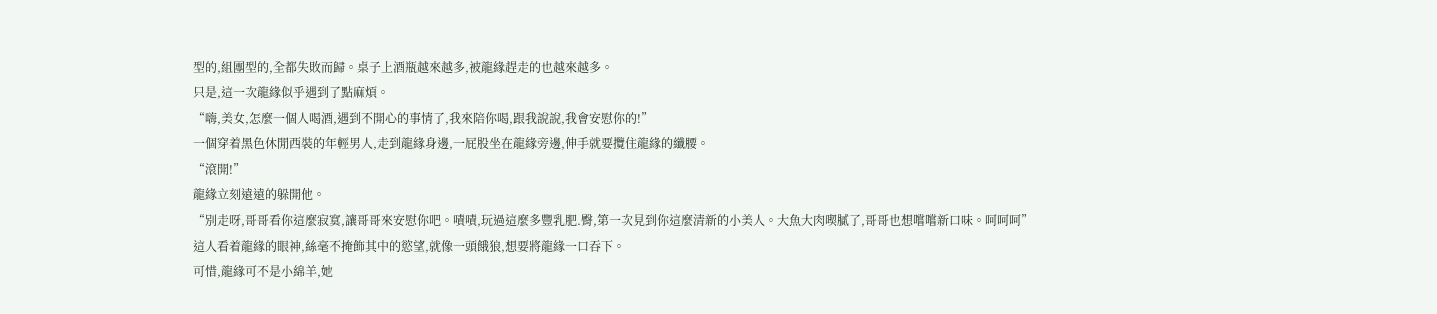型的,組團型的,全都失敗而歸。桌子上酒瓶越來越多,被龍緣趕走的也越來越多。
只是,這一次龍緣似乎遇到了點麻煩。
“嗨,美女,怎麼一個人喝酒,遇到不開心的事情了,我來陪你喝,跟我說說,我會安慰你的!”
一個穿着黑色休閒西裝的年輕男人,走到龍緣身邊,一屁股坐在龍緣旁邊,伸手就要攬住龍緣的纖腰。
“滾開!”
龍緣立刻遠遠的躲開他。
“別走呀,哥哥看你這麼寂寞,讓哥哥來安慰你吧。嘖嘖,玩過這麼多豐乳肥.臀,第一次見到你這麼清新的小美人。大魚大肉喫膩了,哥哥也想嚐嚐新口味。呵呵呵”
這人看着龍緣的眼神,絲毫不掩飾其中的慾望,就像一頭餓狼,想要將龍緣一口吞下。
可惜,龍緣可不是小綿羊,她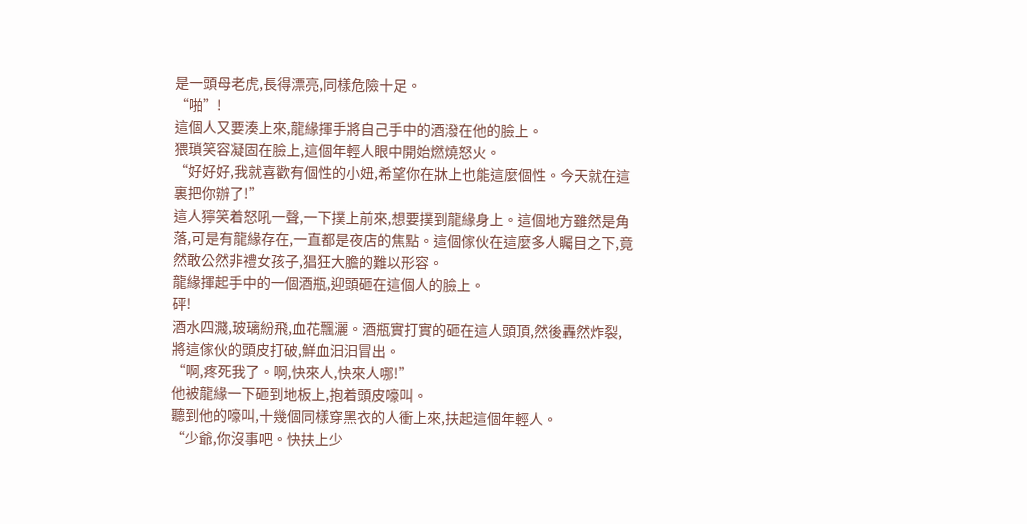是一頭母老虎,長得漂亮,同樣危險十足。
“啪”!
這個人又要湊上來,龍緣揮手將自己手中的酒潑在他的臉上。
猥瑣笑容凝固在臉上,這個年輕人眼中開始燃燒怒火。
“好好好,我就喜歡有個性的小妞,希望你在牀上也能這麼個性。今天就在這裏把你辦了!”
這人獰笑着怒吼一聲,一下撲上前來,想要撲到龍緣身上。這個地方雖然是角落,可是有龍緣存在,一直都是夜店的焦點。這個傢伙在這麼多人矚目之下,竟然敢公然非禮女孩子,猖狂大膽的難以形容。
龍緣揮起手中的一個酒瓶,迎頭砸在這個人的臉上。
砰!
酒水四濺,玻璃紛飛,血花飄灑。酒瓶實打實的砸在這人頭頂,然後轟然炸裂,將這傢伙的頭皮打破,鮮血汩汩冒出。
“啊,疼死我了。啊,快來人,快來人哪!”
他被龍緣一下砸到地板上,抱着頭皮嚎叫。
聽到他的嚎叫,十幾個同樣穿黑衣的人衝上來,扶起這個年輕人。
“少爺,你沒事吧。快扶上少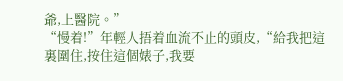爺,上醫院。”
“慢着!”年輕人捂着血流不止的頭皮,“給我把這裏圍住,按住這個婊子,我要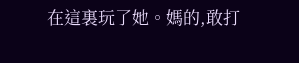在這裏玩了她。媽的,敢打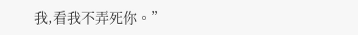我,看我不弄死你。”